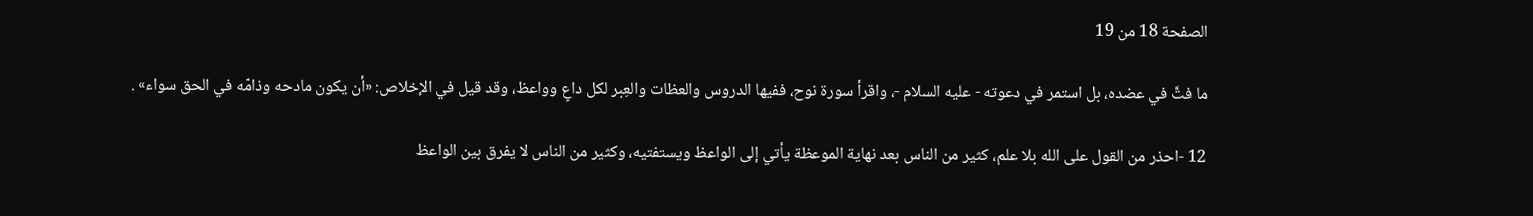الصفحة 18 من 19

ما فتَّ في عضده، بل استمر في دعوته - عليه السلام -، واقرأ سورة نوح، ففيها الدروس والعظات والعِبر لكل داعٍ وواعظ، وقد قيل في الإخلاص: «أن يكون مادحه وذامّه في الحق سواء» .

12 -احذر من القول على الله بلا علم، كثير من الناس بعد نهاية الموعظة يأتي إلى الواعظ ويستفتيه، وكثير من الناس لا يفرق بين الواعظ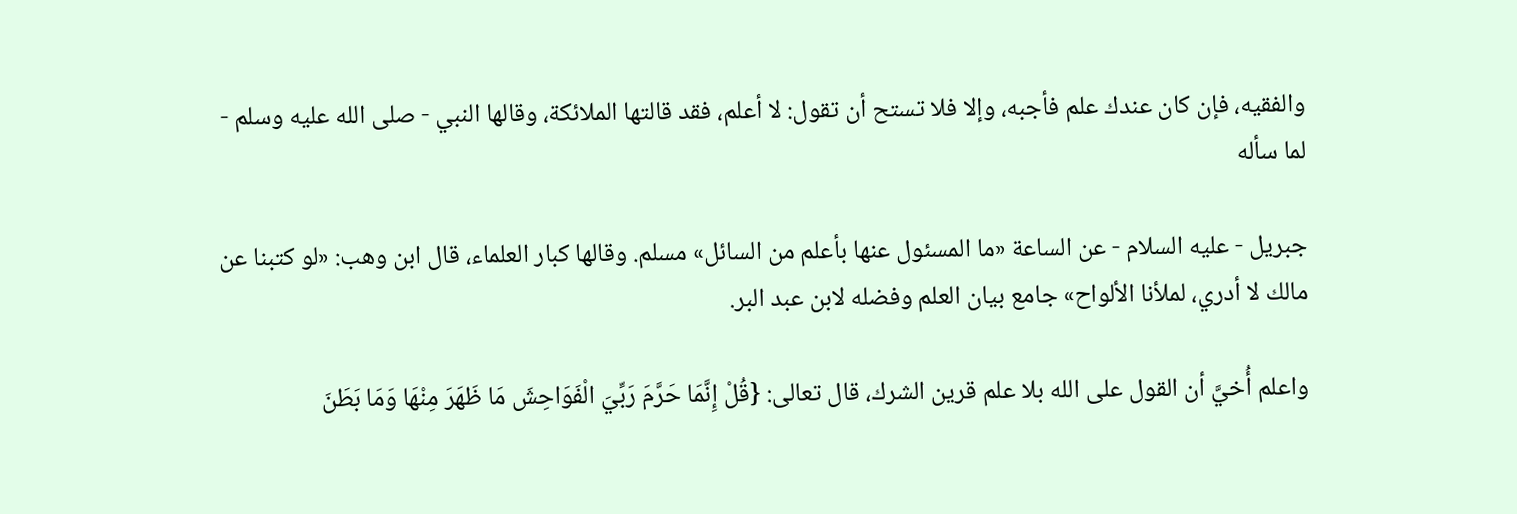والفقيه، فإن كان عندك علم فأجبه، وإلا فلا تستح أن تقول: لا أعلم، فقد قالتها الملائكة، وقالها النبي - صلى الله عليه وسلم - لما سأله

جبريل - عليه السلام - عن الساعة «ما المسئول عنها بأعلم من السائل» مسلم. وقالها كبار العلماء، قال ابن وهب: «لو كتبنا عن مالك لا أدري، لملأنا الألواح» جامع بيان العلم وفضله لابن عبد البر.

واعلم أُخيَّ أن القول على الله بلا علم قرين الشرك، قال تعالى: {قُلْ إِنَّمَا حَرَّمَ رَبِّيَ الْفَوَاحِشَ مَا ظَهَرَ مِنْهَا وَمَا بَطَنَ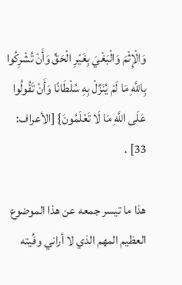وَالْإِثْمَ وَالْبَغْيَ بِغَيْرِ الْحَقِّ وَأَنْ تُشْرِكُوا بِاللَّهِ مَا لَمْ يُنَزِّلْ بِهِ سُلْطَانًا وَأَنْ تَقُولُوا عَلَى اللَّهِ مَا لَا تَعْلَمُونَ} [الأعراف: 33] .

هذا ما تيسر جمعه عن هذا الموضوع العظيم المهم الذي لا أراني وفِّيته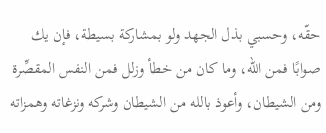حقّه، وحسبي بذل الجهد ولو بمشاركة بسيطة، فإن يك صوابًا فمن الله، وما كان من خطأ وزلل فمن النفس المقصِّرة ومن الشيطان، وأعوذ بالله من الشيطان وشركه ونزغاته وهمزاته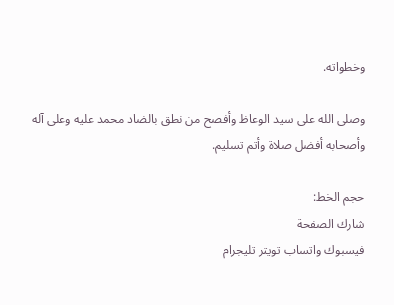وخطواته.

وصلى الله على سيد الوعاظ وأفصح من نطق بالضاد محمد عليه وعلى آله وأصحابه أفضل صلاة وأتم تسليم.

حجم الخط:
شارك الصفحة
فيسبوك واتساب تويتر تليجرام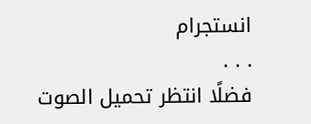انستجرام
. . .
فضلًا انتظر تحميل الصوت